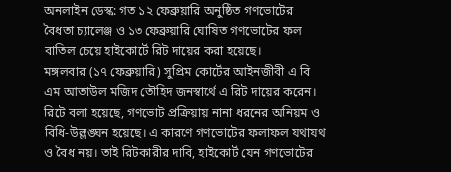অনলাইন ডেস্ক: গত ১২ ফেব্রুয়ারি অনুষ্ঠিত গণভোটের বৈধতা চ্যালেঞ্জ ও ১৩ ফেব্রুয়ারি ঘোষিত গণভোটের ফল বাতিল চেয়ে হাইকোর্টে রিট দায়ের করা হয়েছে।
মঙ্গলবার (১৭ ফেব্রুয়ারি) সুপ্রিম কোর্টের আইনজীবী এ বি এম আতাউল মজিদ তৌহিদ জনস্বার্থে এ রিট দায়ের করেন।
রিটে বলা হয়েছে, গণভোট প্রক্রিয়ায় নানা ধরনের অনিয়ম ও বিধি-উল্লঙ্ঘন হয়েছে। এ কারণে গণভোটের ফলাফল যথাযথ ও বৈধ নয়। তাই রিটকারীর দাবি, হাইকোর্ট যেন গণভোটের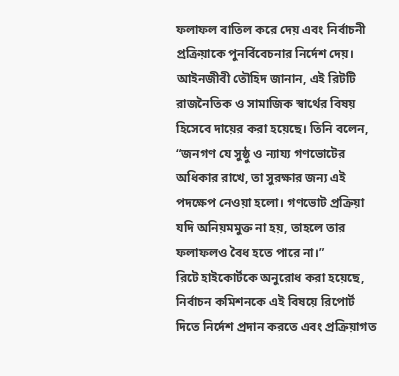ফলাফল বাতিল করে দেয় এবং নির্বাচনী প্রক্রিয়াকে পুনর্বিবেচনার নির্দেশ দেয়।
আইনজীবী তৌহিদ জানান, এই রিটটি রাজনৈতিক ও সামাজিক স্বার্থের বিষয় হিসেবে দায়ের করা হয়েছে। তিনি বলেন, “জনগণ যে সুষ্ঠু ও ন্যায্য গণভোটের অধিকার রাখে, তা সুরক্ষার জন্য এই পদক্ষেপ নেওয়া হলো। গণভোট প্রক্রিয়া যদি অনিয়মমুক্ত না হয়, তাহলে তার ফলাফলও বৈধ হতে পারে না।”
রিটে হাইকোর্টকে অনুরোধ করা হয়েছে, নির্বাচন কমিশনকে এই বিষয়ে রিপোর্ট দিতে নির্দেশ প্রদান করতে এবং প্রক্রিয়াগত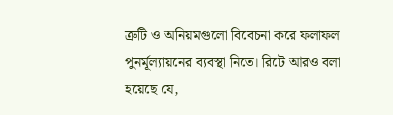ত্রুটি ও অনিয়মগুলো বিবেচনা করে ফলাফল পুনর্মূল্যায়নের ব্যবস্থা নিতে। রিটে আরও বলা হয়েছে যে,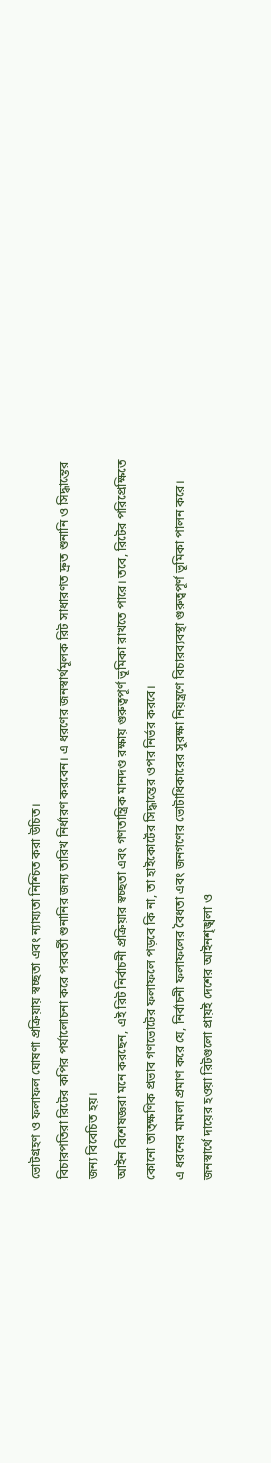ভোটগ্রহণ ও ফলাফল ঘোষণা প্রক্রিয়ায় স্বচ্ছতা এবং ন্যায্যতা নিশ্চিত করা উচিত।
বিচারপতিরা রিটের কপির পর্যালোচনা করে পরবর্তী শুনানির জন্য তারিখ নির্ধারণ করবেন। এ ধরণের জনস্বার্থমূলক রিট সাধারণত দ্রুত শুনানি ও সিদ্ধান্তের জন্য বিবেচিত হয়।
আইন বিশেষজ্ঞরা মনে করছেন, এই রিট নির্বাচনী প্রক্রিয়ার স্বচ্ছতা এবং গণতান্ত্রিক মানদণ্ড রক্ষায় গুরুত্বপূর্ণ ভূমিকা রাখতে পারে। তবে, রিটের পরিপ্রেক্ষিতে কোনো তাত্ক্ষণিক প্রভাব গণভোটের ফলাফলে পড়বে কি না, তা হাইকোর্টের সিদ্ধান্তের ওপর নির্ভর করবে।
এ ধরনের মামলা প্রমাণ করে যে, নির্বাচনী ফলাফলের বৈধতা এবং জনগণের ভোটাধিকারের সুরক্ষা নিয়ন্ত্রণে বিচারব্যবস্থা গুরুত্বপূর্ণ ভূমিকা পালন করে। জনস্বার্থে দায়ের হওয়া রিটগুলো প্রায়ই দেশের আইনশৃঙ্খলা ও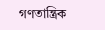গণতান্ত্রিক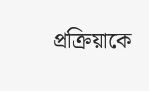প্রক্রিয়াকে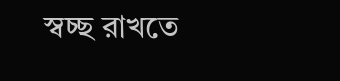স্বচ্ছ রাখতে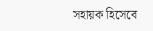সহায়ক হিসেবে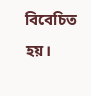বিবেচিত হয়।